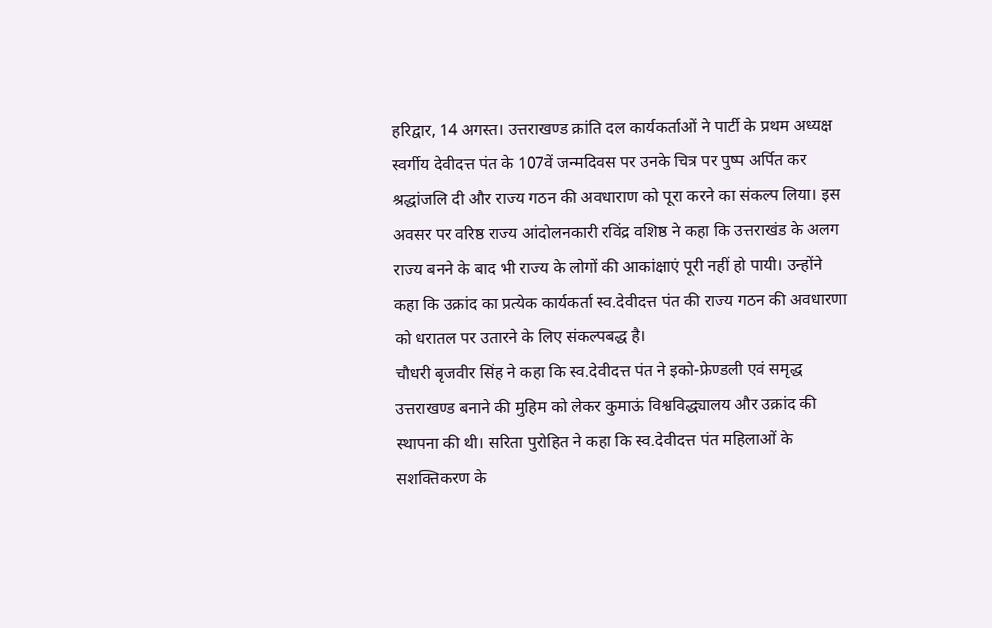हरिद्वार, 14 अगस्त। उत्तराखण्ड क्रांति दल कार्यकर्ताओं ने पार्टी के प्रथम अध्यक्ष स्वर्गीय देवीदत्त पंत के 107वें जन्मदिवस पर उनके चित्र पर पुष्प अर्पित कर श्रद्धांजलि दी और राज्य गठन की अवधाराण को पूरा करने का संकल्प लिया। इस अवसर पर वरिष्ठ राज्य आंदोलनकारी रविंद्र वशिष्ठ ने कहा कि उत्तराखंड के अलग राज्य बनने के बाद भी राज्य के लोगों की आकांक्षाएं पूरी नहीं हो पायी। उन्होंने कहा कि उक्रांद का प्रत्येक कार्यकर्ता स्व.देवीदत्त पंत की राज्य गठन की अवधारणा को धरातल पर उतारने के लिए संकल्पबद्ध है।
चौधरी बृजवीर सिंह ने कहा कि स्व.देवीदत्त पंत ने इको-फ्रेण्डली एवं समृद्ध उत्तराखण्ड बनाने की मुहिम को लेकर कुमाऊं विश्वविद्ध्यालय और उक्रांद की स्थापना की थी। सरिता पुरोहित ने कहा कि स्व.देवीदत्त पंत महिलाओं के सशक्तिकरण के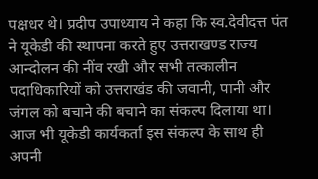पक्षधर थे। प्रदीप उपाध्याय ने कहा कि स्व.देवीदत्त पंत ने यूकेडी की स्थापना करते हुए उत्तराखण्ड राज्य आन्दोलन की नींव रखी और सभी तत्कालीन पदाधिकारियों को उत्तराखंड की जवानी, पानी और जंगल को बचाने की बचाने का संकल्प दिलाया था। आज भी यूकेडी कार्यकर्ता इस संकल्प के साथ ही अपनी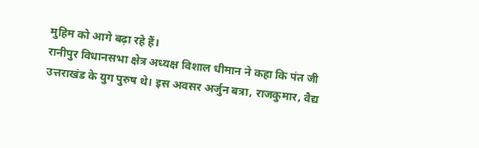मुहिम को आगे बढ़ा रहे हैं।
रानीपुर विधानसभा क्षेत्र अध्यक्ष विशाल धीमान ने कहा कि पंत जी उत्तराखंड के युग पुरुष थे। इस अवसर अर्जुन बत्रा, राजकुमार, वैद्य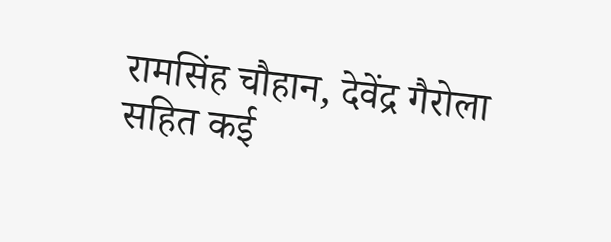रामसिंह चौहान, देवेंद्र गैरोला सहित कई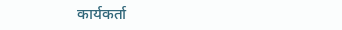कार्यकर्ता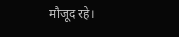मौजूद रहे।